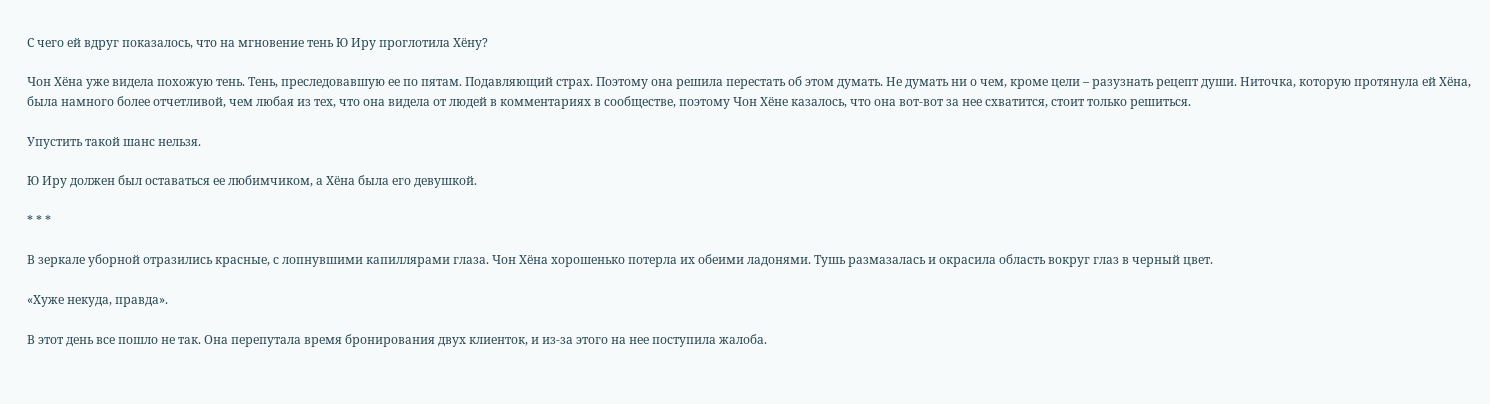С чего ей вдруг показалось, что на мгновение тень Ю Иру проглотила Хёну?

Чон Хёна уже видела похожую тень. Тень, преследовавшую ее по пятам. Подавляющий страх. Поэтому она решила перестать об этом думать. Не думать ни о чем, кроме цели – разузнать рецепт души. Ниточка, которую протянула ей Хёна, была намного более отчетливой, чем любая из тех, что она видела от людей в комментариях в сообществе, поэтому Чон Хёне казалось, что она вот-вот за нее схватится, стоит только решиться.

Упустить такой шанс нельзя.

Ю Иру должен был оставаться ее любимчиком, а Хёна была его девушкой.

* * *

В зеркале уборной отразились красные, с лопнувшими капиллярами глаза. Чон Хёна хорошенько потерла их обеими ладонями. Тушь размазалась и окрасила область вокруг глаз в черный цвет.

«Хуже некуда, правда».

В этот день все пошло не так. Она перепутала время бронирования двух клиенток, и из-за этого на нее поступила жалоба.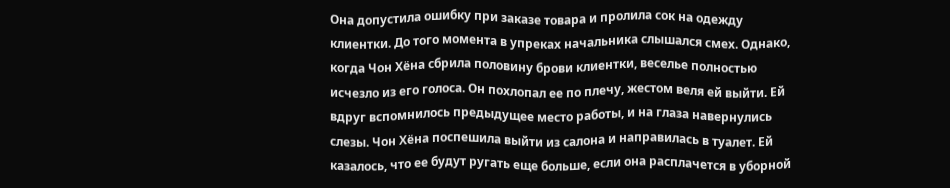Она допустила ошибку при заказе товара и пролила сок на одежду клиентки. До того момента в упреках начальника слышался смех. Однако, когда Чон Хёна сбрила половину брови клиентки, веселье полностью исчезло из его голоса. Он похлопал ее по плечу, жестом веля ей выйти. Ей вдруг вспомнилось предыдущее место работы, и на глаза навернулись слезы. Чон Хёна поспешила выйти из салона и направилась в туалет. Ей казалось, что ее будут ругать еще больше, если она расплачется в уборной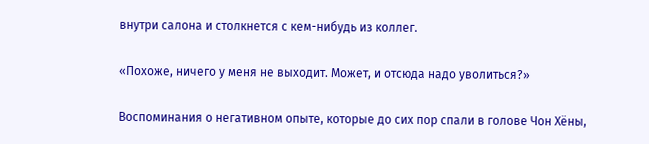внутри салона и столкнется с кем-нибудь из коллег.

«Похоже, ничего у меня не выходит. Может, и отсюда надо уволиться?»

Воспоминания о негативном опыте, которые до сих пор спали в голове Чон Хёны,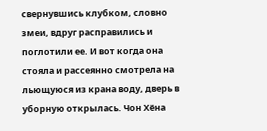свернувшись клубком, словно змеи, вдруг расправились и поглотили ее. И вот когда она стояла и рассеянно смотрела на льющуюся из крана воду, дверь в уборную открылась. Чон Хёна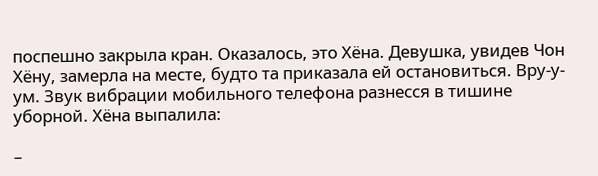поспешно закрыла кран. Оказалось, это Хёна. Девушка, увидев Чон Хёну, замерла на месте, будто та приказала ей остановиться. Вру-у-ум. Звук вибрации мобильного телефона разнесся в тишине уборной. Хёна выпалила:

–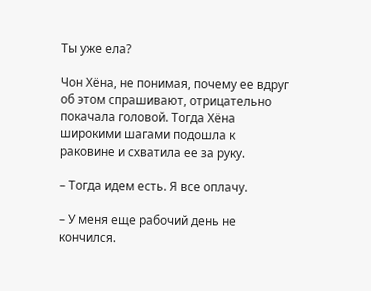Ты уже ела?

Чон Хёна, не понимая, почему ее вдруг об этом спрашивают, отрицательно покачала головой. Тогда Хёна широкими шагами подошла к раковине и схватила ее за руку.

– Тогда идем есть. Я все оплачу.

– У меня еще рабочий день не кончился.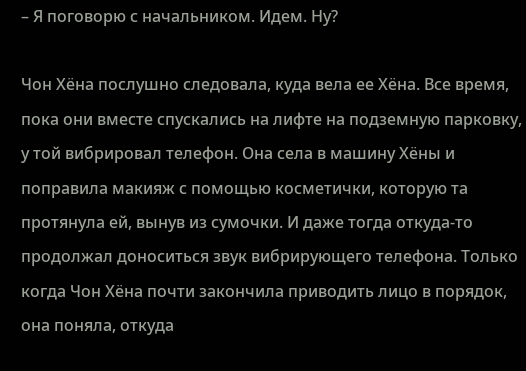– Я поговорю с начальником. Идем. Ну?

Чон Хёна послушно следовала, куда вела ее Хёна. Все время, пока они вместе спускались на лифте на подземную парковку, у той вибрировал телефон. Она села в машину Хёны и поправила макияж с помощью косметички, которую та протянула ей, вынув из сумочки. И даже тогда откуда-то продолжал доноситься звук вибрирующего телефона. Только когда Чон Хёна почти закончила приводить лицо в порядок, она поняла, откуда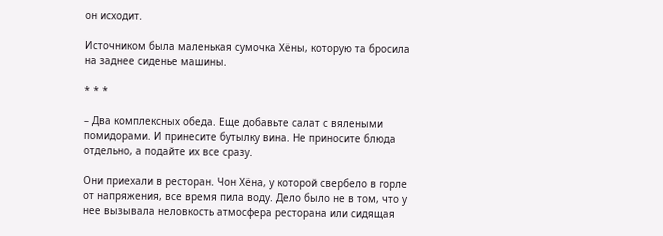он исходит.

Источником была маленькая сумочка Хёны, которую та бросила на заднее сиденье машины.

* * *

– Два комплексных обеда. Еще добавьте салат с вялеными помидорами. И принесите бутылку вина. Не приносите блюда отдельно, а подайте их все сразу.

Они приехали в ресторан. Чон Хёна, у которой свербело в горле от напряжения, все время пила воду. Дело было не в том, что у нее вызывала неловкость атмосфера ресторана или сидящая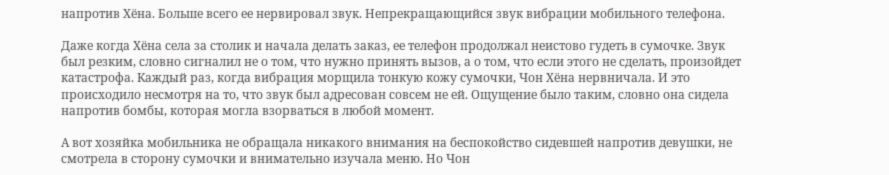напротив Хёна. Больше всего ее нервировал звук. Непрекращающийся звук вибрации мобильного телефона.

Даже когда Хёна села за столик и начала делать заказ, ее телефон продолжал неистово гудеть в сумочке. Звук был резким, словно сигналил не о том, что нужно принять вызов, а о том, что если этого не сделать, произойдет катастрофа. Каждый раз, когда вибрация морщила тонкую кожу сумочки, Чон Хёна нервничала. И это происходило несмотря на то, что звук был адресован совсем не ей. Ощущение было таким, словно она сидела напротив бомбы, которая могла взорваться в любой момент.

А вот хозяйка мобильника не обращала никакого внимания на беспокойство сидевшей напротив девушки, не смотрела в сторону сумочки и внимательно изучала меню. Но Чон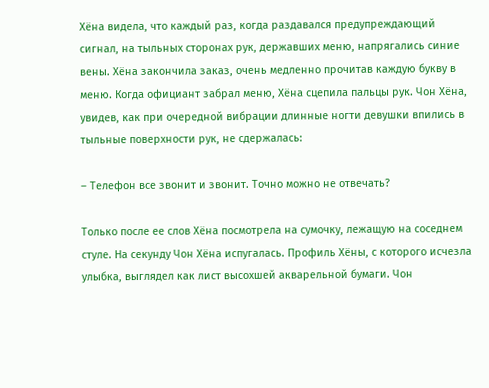Хёна видела, что каждый раз, когда раздавался предупреждающий сигнал, на тыльных сторонах рук, державших меню, напрягались синие вены. Хёна закончила заказ, очень медленно прочитав каждую букву в меню. Когда официант забрал меню, Хёна сцепила пальцы рук. Чон Хёна, увидев, как при очередной вибрации длинные ногти девушки впились в тыльные поверхности рук, не сдержалась:

– Телефон все звонит и звонит. Точно можно не отвечать?

Только после ее слов Хёна посмотрела на сумочку, лежащую на соседнем стуле. На секунду Чон Хёна испугалась. Профиль Хёны, с которого исчезла улыбка, выглядел как лист высохшей акварельной бумаги. Чон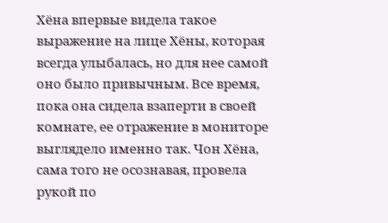Хёна впервые видела такое выражение на лице Хёны, которая всегда улыбалась, но для нее самой оно было привычным. Все время, пока она сидела взаперти в своей комнате, ее отражение в мониторе выглядело именно так. Чон Хёна, сама того не осознавая, провела рукой по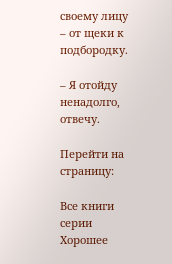своему лицу – от щеки к подбородку.

– Я отойду ненадолго, отвечу.

Перейти на страницу:

Все книги серии Хорошее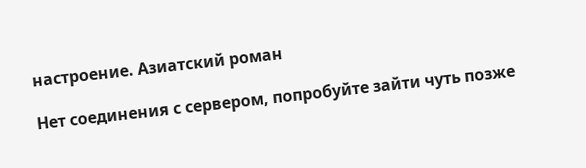настроение. Азиатский роман

Нет соединения с сервером, попробуйте зайти чуть позже